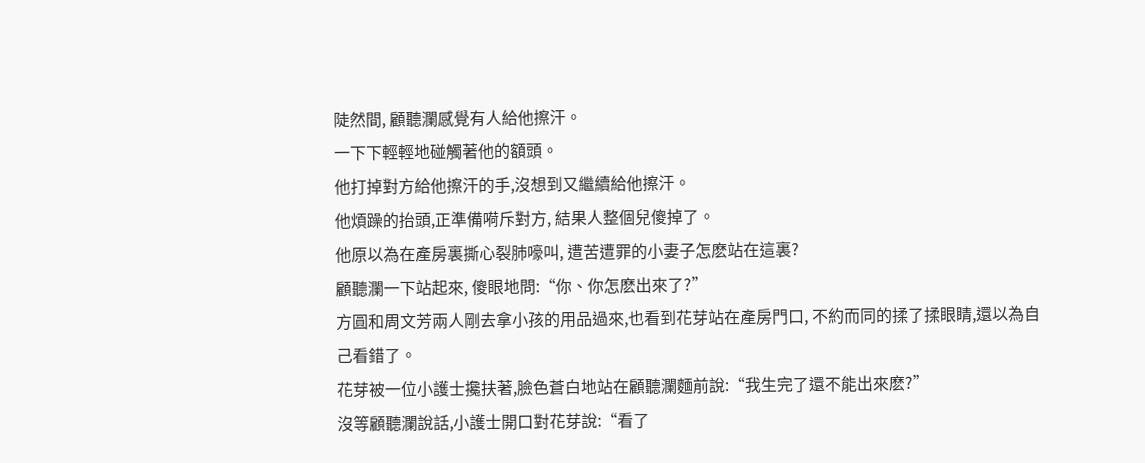陡然間, 顧聽瀾感覺有人給他擦汗。
一下下輕輕地碰觸著他的額頭。
他打掉對方給他擦汗的手,沒想到又繼續給他擦汗。
他煩躁的抬頭,正準備嗬斥對方, 結果人整個兒傻掉了。
他原以為在產房裏撕心裂肺嚎叫, 遭苦遭罪的小妻子怎麽站在這裏?
顧聽瀾一下站起來, 傻眼地問:“你、你怎麽出來了?”
方圓和周文芳兩人剛去拿小孩的用品過來,也看到花芽站在產房門口, 不約而同的揉了揉眼睛,還以為自己看錯了。
花芽被一位小護士攙扶著,臉色蒼白地站在顧聽瀾麵前說:“我生完了還不能出來麽?”
沒等顧聽瀾說話,小護士開口對花芽說:“看了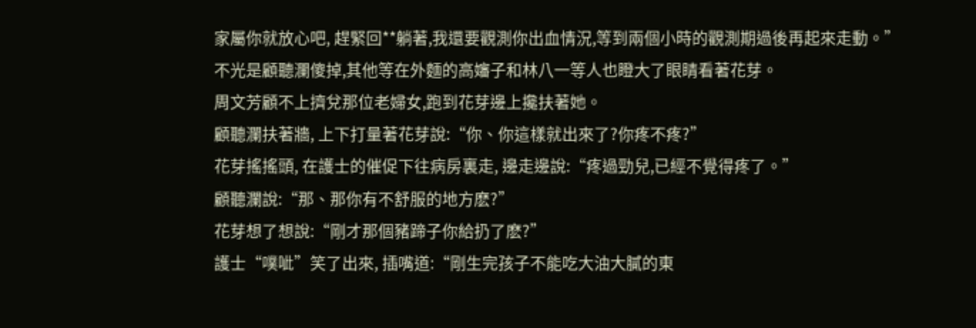家屬你就放心吧, 趕緊回**躺著,我還要觀測你出血情況,等到兩個小時的觀測期過後再起來走動。”
不光是顧聽瀾傻掉,其他等在外麵的高嬸子和林八一等人也瞪大了眼睛看著花芽。
周文芳顧不上擠兌那位老婦女,跑到花芽邊上攙扶著她。
顧聽瀾扶著牆, 上下打量著花芽說:“你、你這樣就出來了?你疼不疼?”
花芽搖搖頭, 在護士的催促下往病房裏走, 邊走邊說:“疼過勁兒,已經不覺得疼了。”
顧聽瀾說:“那、那你有不舒服的地方麽?”
花芽想了想說:“剛才那個豬蹄子你給扔了麽?”
護士“噗呲”笑了出來, 插嘴道:“剛生完孩子不能吃大油大膩的東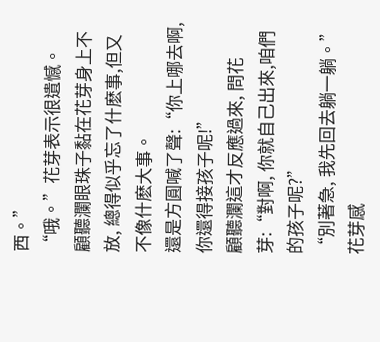西。”
“哦。”花芽表示很遺憾。
顧聽瀾眼珠子黏在花芽身上不放, 總得似乎忘了什麽事,但又不像什麽大事。
還是方圓喊了聲:“你上哪去啊, 你還得接孩子呢!”
顧聽瀾這才反應過來, 問花芽:“對啊, 你就自己出來,咱們的孩子呢?”
“別著急, 我先回去躺一躺。”花芽感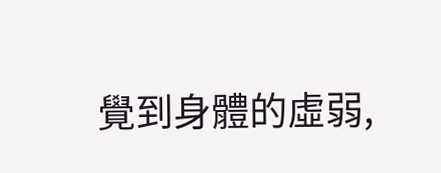覺到身體的虛弱,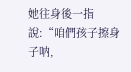她往身後一指說:“咱們孩子擦身子呐,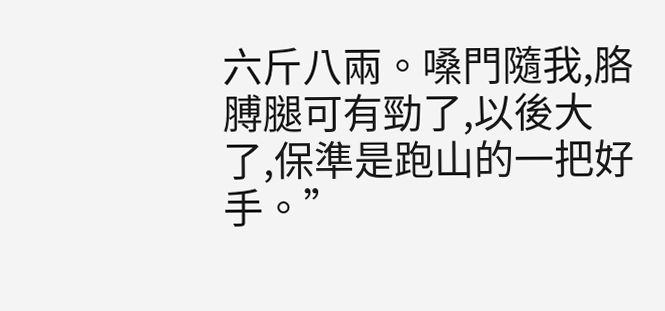六斤八兩。嗓門隨我,胳膊腿可有勁了,以後大了,保準是跑山的一把好手。”